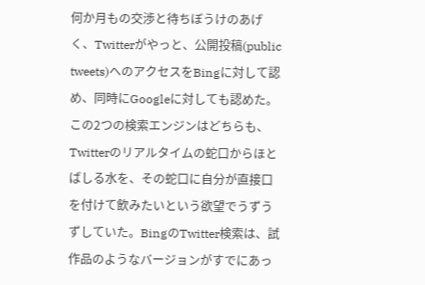何か月もの交渉と待ちぼうけのあげく、Twitterがやっと、公開投稿(public tweets)へのアクセスをBingに対して認め、同時にGoogleに対しても認めた。この2つの検索エンジンはどちらも、Twitterのリアルタイムの蛇口からほとばしる水を、その蛇口に自分が直接口を付けて飲みたいという欲望でうずうずしていた。BingのTwitter検索は、試作品のようなバージョンがすでにあっ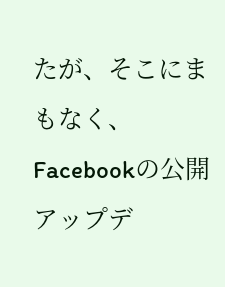たが、そこにまもなく、Facebookの公開アップデ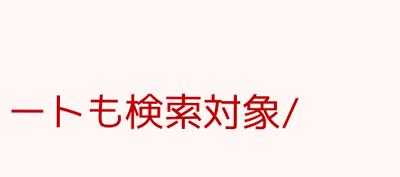ートも検索対象/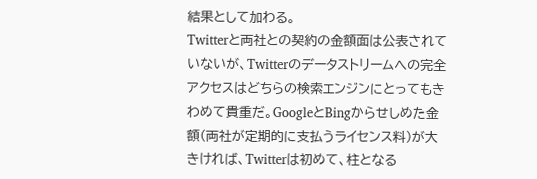結果として加わる。
Twitterと両社との契約の金額面は公表されていないが、Twitterのデータストリームへの完全アクセスはどちらの検索エンジンにとってもきわめて貴重だ。GoogleとBingからせしめた金額(両社が定期的に支払うライセンス料)が大きければ、Twitterは初めて、柱となる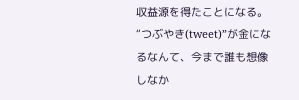収益源を得たことになる。“つぶやき(tweet)”が金になるなんて、今まで誰も想像しなか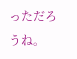っただろうね。